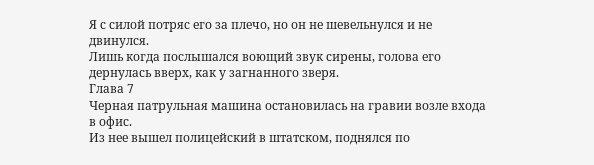Я с силой потряс его за плечо, но он не шевельнулся и не двинулся.
Лишь когда послышался воющий звук сирены, голова его дернулась вверх, как у загнанного зверя.
Глава 7
Черная патрульная машина остановилась на гравии возле входа в офис.
Из нее вышел полицейский в штатском, поднялся по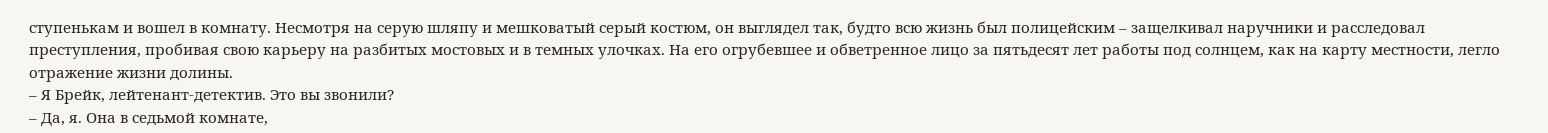ступенькам и вошел в комнату. Несмотря на серую шляпу и мешковатый серый костюм, он выглядел так, будто всю жизнь был полицейским – защелкивал наручники и расследовал преступления, пробивая свою карьеру на разбитых мостовых и в темных улочках. На его огрубевшее и обветренное лицо за пятьдесят лет работы под солнцем, как на карту местности, легло отражение жизни долины.
– Я Брейк, лейтенант-детектив. Это вы звонили?
– Да, я. Она в седьмой комнате,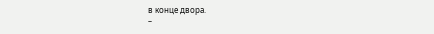в конце двора.
–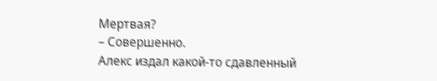Мертвая?
– Совершенно.
Алекс издал какой-то сдавленный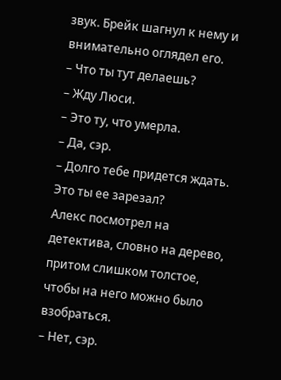звук. Брейк шагнул к нему и внимательно оглядел его.
– Что ты тут делаешь?
– Жду Люси.
– Это ту, что умерла.
– Да, сэр.
– Долго тебе придется ждать. Это ты ее зарезал?
Алекс посмотрел на детектива, словно на дерево, притом слишком толстое, чтобы на него можно было взобраться.
– Нет, сэр.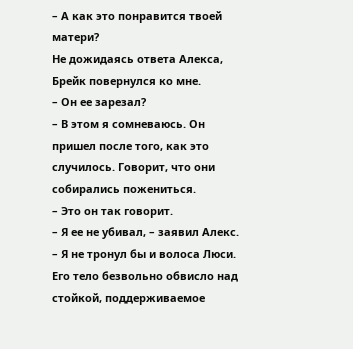– А как это понравится твоей матери?
Не дожидаясь ответа Алекса, Брейк повернулся ко мне.
– Он ее зарезал?
– В этом я сомневаюсь. Он пришел после того, как это случилось. Говорит, что они собирались пожениться.
– Это он так говорит.
– Я ее не убивал, – заявил Алекс. – Я не тронул бы и волоса Люси.
Его тело безвольно обвисло над стойкой, поддерживаемое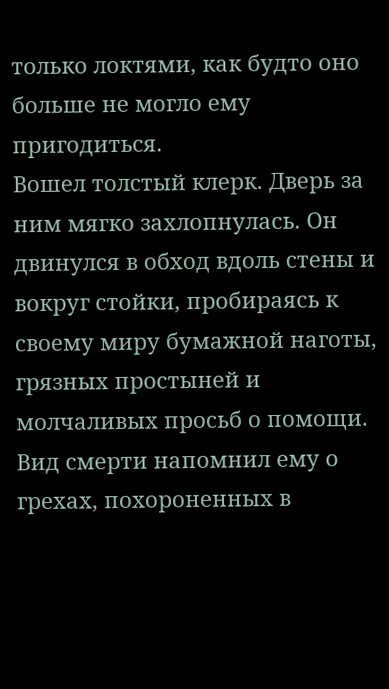только локтями, как будто оно больше не могло ему пригодиться.
Вошел толстый клерк. Дверь за ним мягко захлопнулась. Он двинулся в обход вдоль стены и вокруг стойки, пробираясь к своему миру бумажной наготы, грязных простыней и молчаливых просьб о помощи. Вид смерти напомнил ему о грехах, похороненных в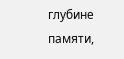глубине памяти,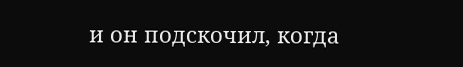и он подскочил, когда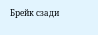Брейк сзади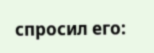спросил его: